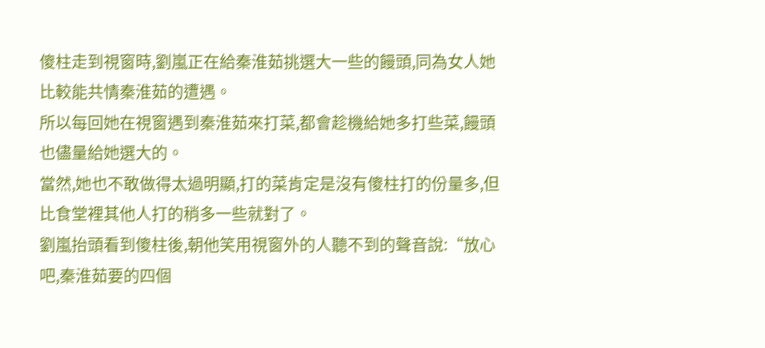傻柱走到視窗時,劉嵐正在給秦淮茹挑選大一些的饅頭,同為女人她比較能共情秦淮茹的遭遇。
所以每回她在視窗遇到秦淮茹來打菜,都會趁機給她多打些菜,饅頭也儘量給她選大的。
當然,她也不敢做得太過明顯,打的菜肯定是沒有傻柱打的份量多,但比食堂裡其他人打的稍多一些就對了。
劉嵐抬頭看到傻柱後,朝他笑用視窗外的人聽不到的聲音說:“放心吧,秦淮茹要的四個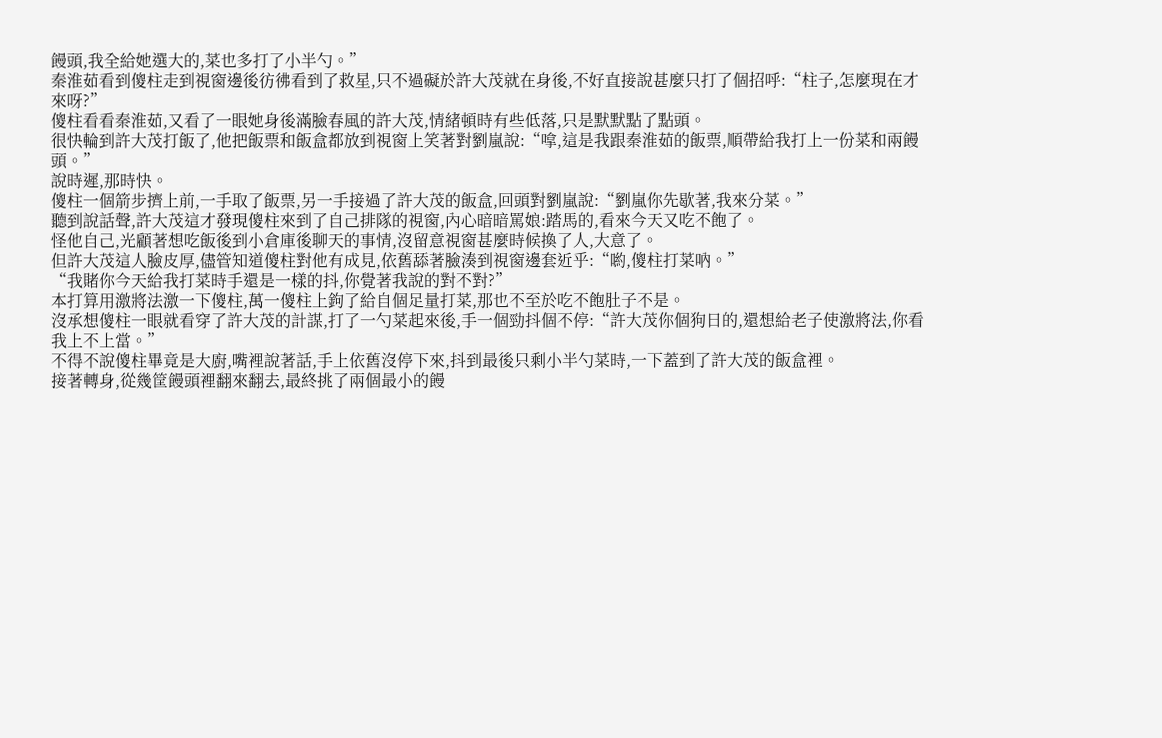饅頭,我全給她選大的,菜也多打了小半勺。”
秦淮茹看到傻柱走到視窗邊後彷彿看到了救星,只不過礙於許大茂就在身後,不好直接說甚麼只打了個招呼:“柱子,怎麼現在才來呀?”
傻柱看看秦淮茹,又看了一眼她身後滿臉春風的許大茂,情緒頓時有些低落,只是默默點了點頭。
很快輪到許大茂打飯了,他把飯票和飯盒都放到視窗上笑著對劉嵐說:“嗱,這是我跟秦淮茹的飯票,順帶給我打上一份菜和兩饅頭。”
說時遲,那時快。
傻柱一個箭步擠上前,一手取了飯票,另一手接過了許大茂的飯盒,回頭對劉嵐說:“劉嵐你先歇著,我來分菜。”
聽到說話聲,許大茂這才發現傻柱來到了自己排隊的視窗,內心暗暗罵娘:踏馬的,看來今天又吃不飽了。
怪他自己,光顧著想吃飯後到小倉庫後聊天的事情,沒留意視窗甚麼時候換了人,大意了。
但許大茂這人臉皮厚,儘管知道傻柱對他有成見,依舊舔著臉湊到視窗邊套近乎:“喲,傻柱打菜吶。”
“我賭你今天給我打菜時手還是一樣的抖,你覺著我說的對不對?”
本打算用激將法激一下傻柱,萬一傻柱上鉤了給自個足量打菜,那也不至於吃不飽肚子不是。
沒承想傻柱一眼就看穿了許大茂的計謀,打了一勺菜起來後,手一個勁抖個不停:“許大茂你個狗日的,還想給老子使激將法,你看我上不上當。”
不得不說傻柱畢竟是大廚,嘴裡說著話,手上依舊沒停下來,抖到最後只剩小半勺菜時,一下蓋到了許大茂的飯盒裡。
接著轉身,從幾筐饅頭裡翻來翻去,最終挑了兩個最小的饅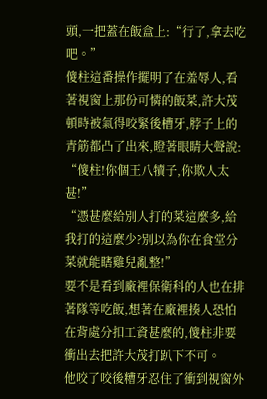頭,一把蓋在飯盒上:“行了,拿去吃吧。”
傻柱這番操作擺明了在羞辱人,看著視窗上那份可憐的飯菜,許大茂頓時被氣得咬緊後槽牙,脖子上的青筋都凸了出來,瞪著眼睛大聲說:
“傻柱!你個王八犢子,你欺人太甚!”
“憑甚麼給別人打的菜這麼多,給我打的這麼少?別以為你在食堂分菜就能瞎雞兒亂整!”
要不是看到廠裡保衛科的人也在排著隊等吃飯,想著在廠裡揍人恐怕在背處分扣工資甚麼的,傻柱非要衝出去把許大茂打趴下不可。
他咬了咬後糟牙忍住了衝到視窗外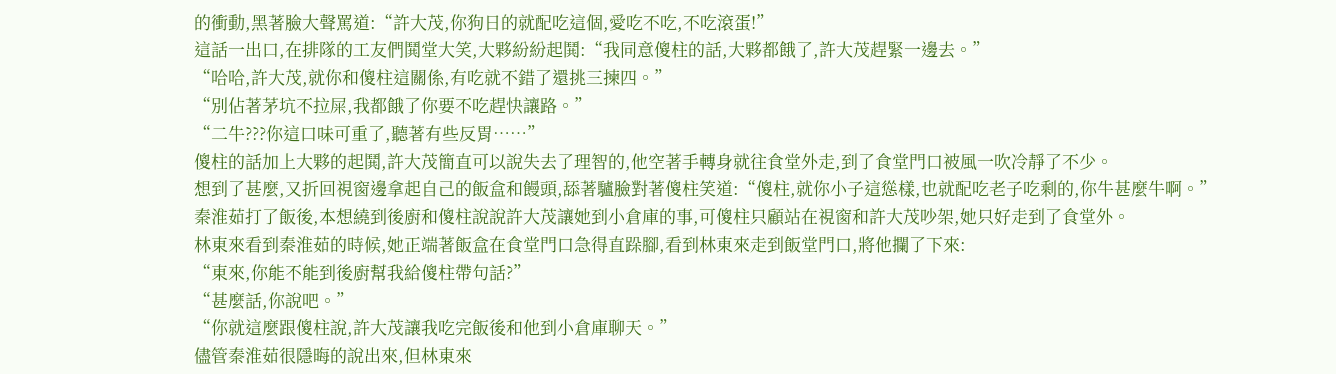的衝動,黑著臉大聲罵道:“許大茂,你狗日的就配吃這個,愛吃不吃,不吃滾蛋!”
這話一出口,在排隊的工友們鬨堂大笑,大夥紛紛起鬨:“我同意傻柱的話,大夥都餓了,許大茂趕緊一邊去。”
“哈哈,許大茂,就你和傻柱這關係,有吃就不錯了還挑三揀四。”
“別佔著茅坑不拉屎,我都餓了你要不吃趕快讓路。”
“二牛???你這口味可重了,聽著有些反胃……”
傻柱的話加上大夥的起鬨,許大茂簡直可以說失去了理智的,他空著手轉身就往食堂外走,到了食堂門口被風一吹冷靜了不少。
想到了甚麼,又折回視窗邊拿起自己的飯盒和饅頭,舔著驢臉對著傻柱笑道:“傻柱,就你小子這慫樣,也就配吃老子吃剩的,你牛甚麼牛啊。”
秦淮茹打了飯後,本想繞到後廚和傻柱說說許大茂讓她到小倉庫的事,可傻柱只顧站在視窗和許大茂吵架,她只好走到了食堂外。
林東來看到秦淮茹的時候,她正端著飯盒在食堂門口急得直跺腳,看到林東來走到飯堂門口,將他攔了下來:
“東來,你能不能到後廚幫我給傻柱帶句話?”
“甚麼話,你說吧。”
“你就這麼跟傻柱說,許大茂讓我吃完飯後和他到小倉庫聊天。”
儘管秦淮茹很隱晦的說出來,但林東來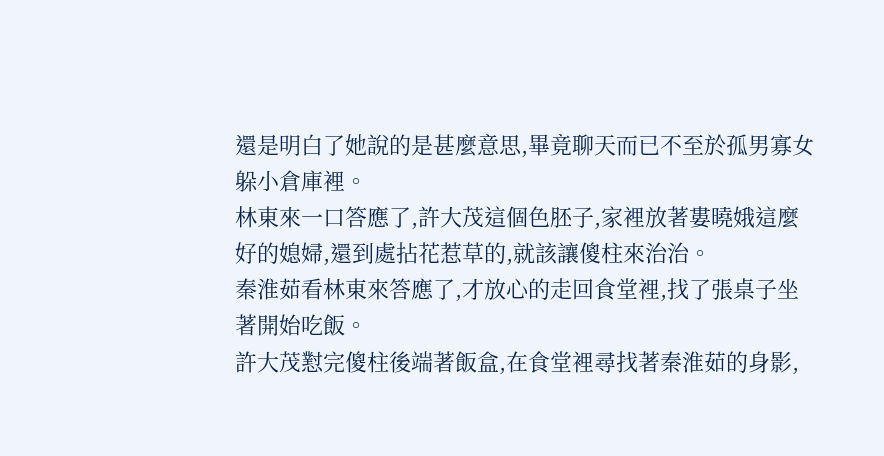還是明白了她說的是甚麼意思,畢竟聊天而已不至於孤男寡女躲小倉庫裡。
林東來一口答應了,許大茂這個色胚子,家裡放著婁曉娥這麼好的媳婦,還到處拈花惹草的,就該讓傻柱來治治。
秦淮茹看林東來答應了,才放心的走回食堂裡,找了張桌子坐著開始吃飯。
許大茂懟完傻柱後端著飯盒,在食堂裡尋找著秦淮茹的身影,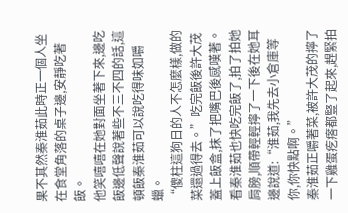果不其然秦淮茹此時正一個人坐在食堂角落的桌子邊,安靜吃著飯。
他笑嘻嘻在她對面坐著下來,邊吃飯邊低聲說著些不三不四的話,這頓飯秦淮茹可以說吃得味如嚼蠟。
“傻柱這狗日的人不怎麼樣,做的菜還過得去。”吃完飯後許大茂蓋上飯盒,抹了把嘴巴後感嘆著。
看秦淮茹也快吃完飯了,拍了拍她肩膀,順帶輕輕擰了一下後在她耳邊說道:“淮茹,我先去小倉庫等你,你快點啊。”
秦淮茹正嚼著菜,被許大茂的擰了一下雞蛋疙瘩都豎了起來,趕緊拍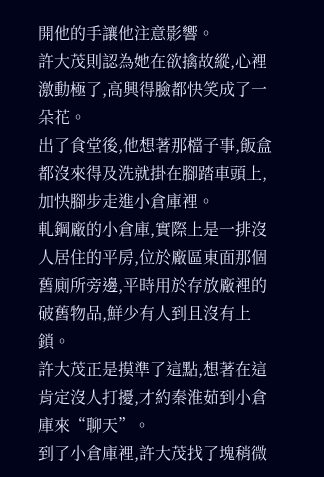開他的手讓他注意影響。
許大茂則認為她在欲擒故縱,心裡激動極了,高興得臉都快笑成了一朵花。
出了食堂後,他想著那檔子事,飯盒都沒來得及洗就掛在腳踏車頭上,加快腳步走進小倉庫裡。
軋鋼廠的小倉庫,實際上是一排沒人居住的平房,位於廠區東面那個舊廁所旁邊,平時用於存放廠裡的破舊物品,鮮少有人到且沒有上鎖。
許大茂正是摸準了這點,想著在這肯定沒人打擾,才約秦淮茹到小倉庫來“聊天”。
到了小倉庫裡,許大茂找了塊稍微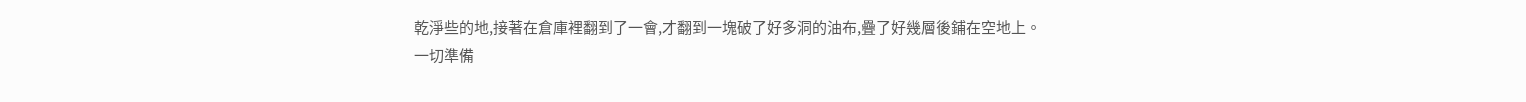乾淨些的地,接著在倉庫裡翻到了一會,才翻到一塊破了好多洞的油布,疊了好幾層後鋪在空地上。
一切準備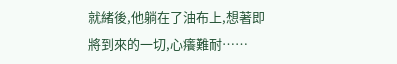就緒後,他躺在了油布上,想著即將到來的一切,心癢難耐……